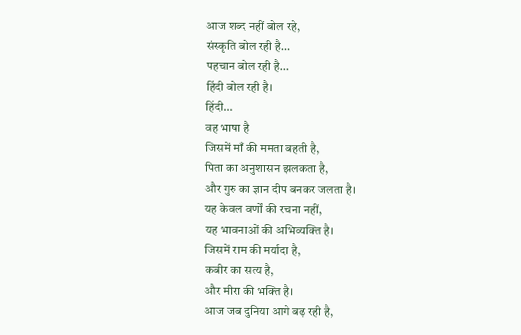आज शब्द नहीं बोल रहे,
संस्कृति बोल रही है…
पहचान बोल रही है…
हिंदी बोल रही है।
हिंदी…
वह भाषा है
जिसमें माँ की ममता बहती है,
पिता का अनुशासन झलकता है,
और गुरु का ज्ञान दीप बनकर जलता है।
यह केवल वर्णों की रचना नहीं,
यह भावनाओं की अभिव्यक्ति है।
जिसमें राम की मर्यादा है,
कबीर का सत्य है,
और मीरा की भक्ति है।
आज जब दुनिया आगे बढ़ रही है,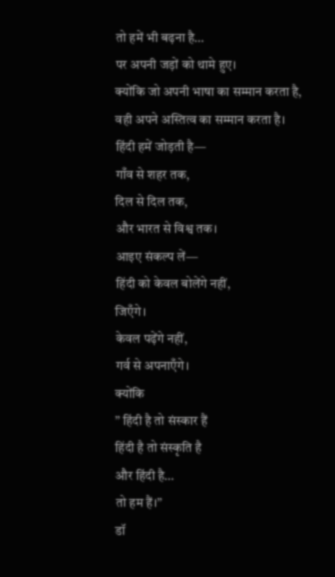तो हमें भी बढ़ना है…
पर अपनी जड़ों को थामे हुए।
क्योंकि जो अपनी भाषा का सम्मान करता है,
वही अपने अस्तित्व का सम्मान करता है।
हिंदी हमें जोड़ती है—
गाँव से शहर तक,
दिल से दिल तक,
और भारत से विश्व तक।
आइए संकल्प लें—
हिंदी को केवल बोलेंगे नहीं,
जिएँगे।
केवल पढ़ेंगे नहीं,
गर्व से अपनाएँगे।
क्योंकि
” हिंदी है तो संस्कार हैं
हिंदी है तो संस्कृति है
और हिंदी है…
तो हम हैं।”
डॉ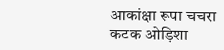आकांक्षा रूपा चचरा
कटक ओड़िशा